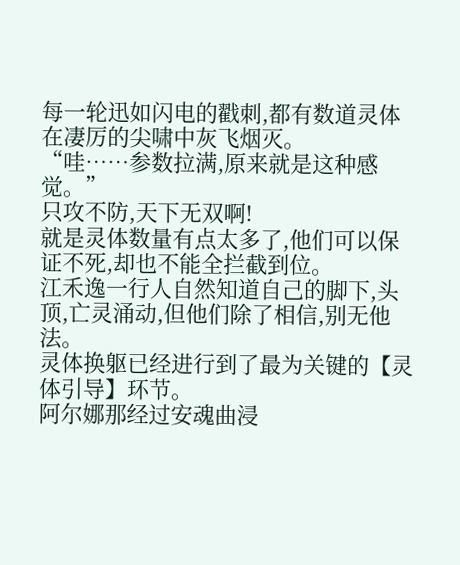每一轮迅如闪电的戳刺,都有数道灵体在凄厉的尖啸中灰飞烟灭。
“哇……参数拉满,原来就是这种感觉。”
只攻不防,天下无双啊!
就是灵体数量有点太多了,他们可以保证不死,却也不能全拦截到位。
江禾逸一行人自然知道自己的脚下,头顶,亡灵涌动,但他们除了相信,别无他法。
灵体换躯已经进行到了最为关键的【灵体引导】环节。
阿尔娜那经过安魂曲浸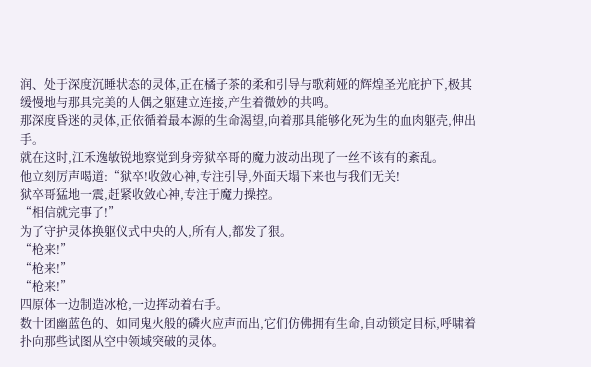润、处于深度沉睡状态的灵体,正在橘子茶的柔和引导与歌莉娅的辉煌圣光庇护下,极其缓慢地与那具完美的人偶之躯建立连接,产生着微妙的共鸣。
那深度昏迷的灵体,正依循着最本源的生命渴望,向着那具能够化死为生的血肉躯壳,伸出手。
就在这时,江禾逸敏锐地察觉到身旁狱卒哥的魔力波动出现了一丝不该有的紊乱。
他立刻厉声喝道:“狱卒!收敛心神,专注引导,外面天塌下来也与我们无关!
狱卒哥猛地一震,赶紧收敛心神,专注于魔力操控。
“相信就完事了!”
为了守护灵体换躯仪式中央的人,所有人,都发了狠。
“枪来!”
“枪来!”
“枪来!”
四原体一边制造冰枪,一边挥动着右手。
数十团幽蓝色的、如同鬼火般的磷火应声而出,它们仿佛拥有生命,自动锁定目标,呼啸着扑向那些试图从空中领域突破的灵体。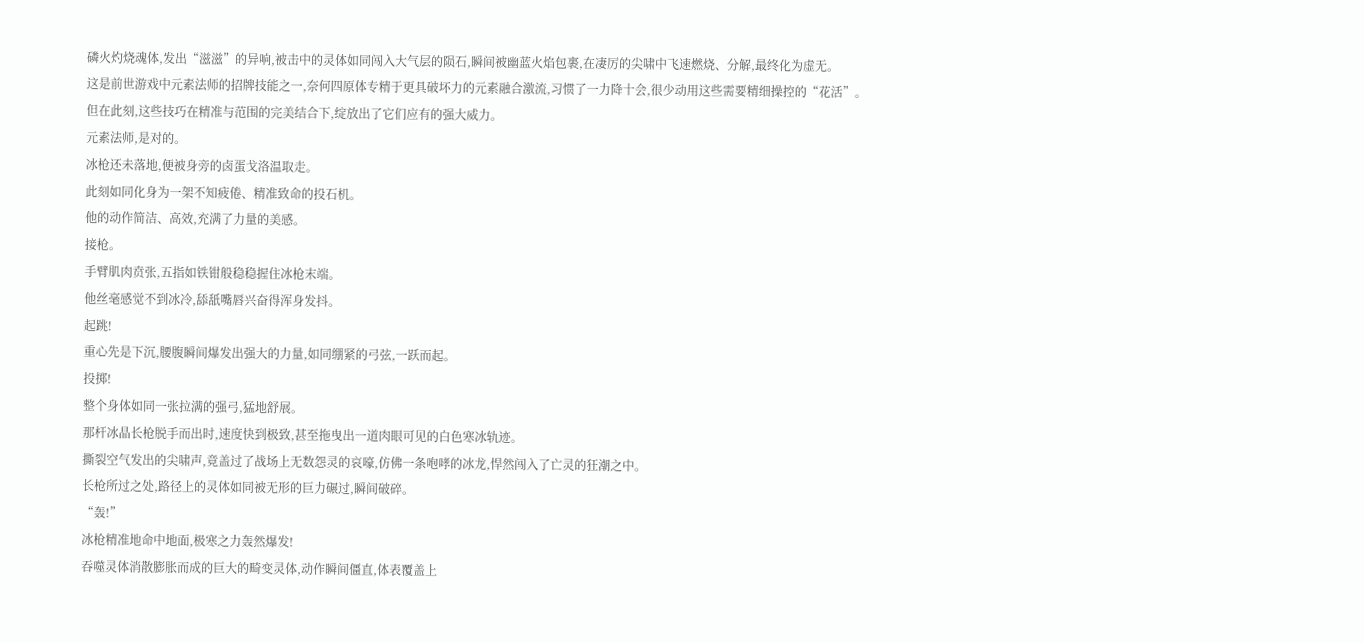磷火灼烧魂体,发出“滋滋”的异响,被击中的灵体如同闯入大气层的陨石,瞬间被幽蓝火焰包裹,在凄厉的尖啸中飞速燃烧、分解,最终化为虚无。
这是前世游戏中元素法师的招牌技能之一,奈何四原体专精于更具破坏力的元素融合激流,习惯了一力降十会,很少动用这些需要精细操控的“花活”。
但在此刻,这些技巧在精准与范围的完美结合下,绽放出了它们应有的强大威力。
元素法师,是对的。
冰枪还未落地,便被身旁的卤蛋戈洛温取走。
此刻如同化身为一架不知疲倦、精准致命的投石机。
他的动作简洁、高效,充满了力量的美感。
接枪。
手臂肌肉贲张,五指如铁钳般稳稳握住冰枪末端。
他丝毫感觉不到冰冷,舔舐嘴唇兴奋得浑身发抖。
起跳!
重心先是下沉,腰腹瞬间爆发出强大的力量,如同绷紧的弓弦,一跃而起。
投掷!
整个身体如同一张拉满的强弓,猛地舒展。
那杆冰晶长枪脱手而出时,速度快到极致,甚至拖曳出一道肉眼可见的白色寒冰轨迹。
撕裂空气发出的尖啸声,竟盖过了战场上无数怨灵的哀嚎,仿佛一条咆哮的冰龙,悍然闯入了亡灵的狂潮之中。
长枪所过之处,路径上的灵体如同被无形的巨力碾过,瞬间破碎。
“轰!”
冰枪精准地命中地面,极寒之力轰然爆发!
吞噬灵体消散膨胀而成的巨大的畸变灵体,动作瞬间僵直,体表覆盖上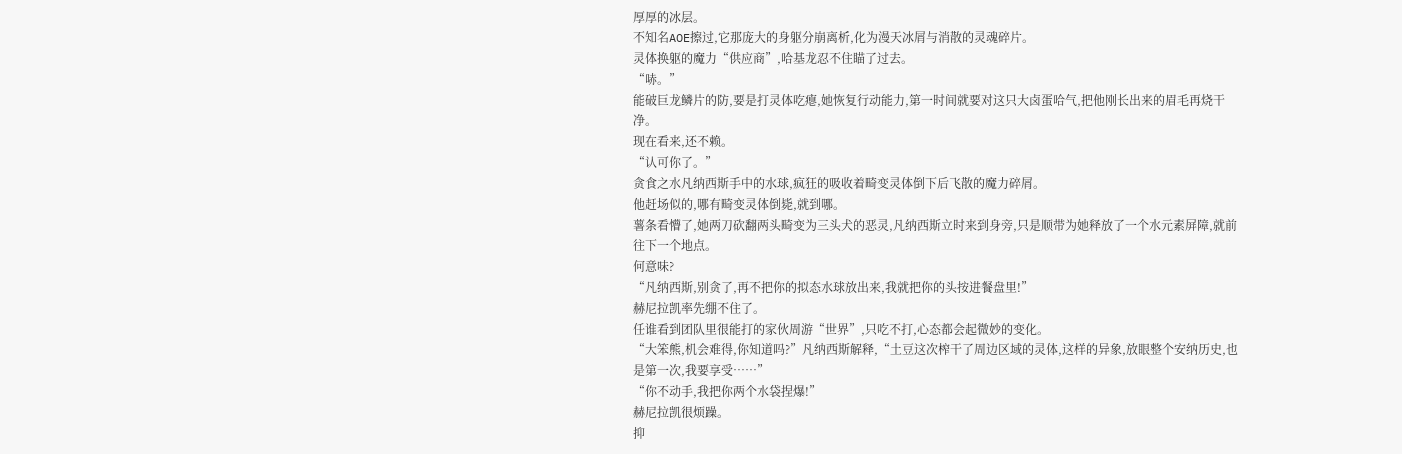厚厚的冰层。
不知名AOE擦过,它那庞大的身躯分崩离析,化为漫天冰屑与消散的灵魂碎片。
灵体换躯的魔力“供应商”,哈基龙忍不住瞄了过去。
“哧。”
能破巨龙鳞片的防,要是打灵体吃瘪,她恢复行动能力,第一时间就要对这只大卤蛋哈气,把他刚长出来的眉毛再烧干净。
现在看来,还不赖。
“认可你了。”
贪食之水凡纳西斯手中的水球,疯狂的吸收着畸变灵体倒下后飞散的魔力碎屑。
他赶场似的,哪有畸变灵体倒毙,就到哪。
薯条看懵了,她两刀砍翻两头畸变为三头犬的恶灵,凡纳西斯立时来到身旁,只是顺带为她释放了一个水元素屏障,就前往下一个地点。
何意味?
“凡纳西斯,别贪了,再不把你的拟态水球放出来,我就把你的头按进餐盘里!”
赫尼拉凯率先绷不住了。
任谁看到团队里很能打的家伙周游“世界”,只吃不打,心态都会起微妙的变化。
“大笨熊,机会难得,你知道吗?”凡纳西斯解释,“土豆这次榨干了周边区域的灵体,这样的异象,放眼整个安纳历史,也是第一次,我要享受……”
“你不动手,我把你两个水袋捏爆!”
赫尼拉凯很烦躁。
抑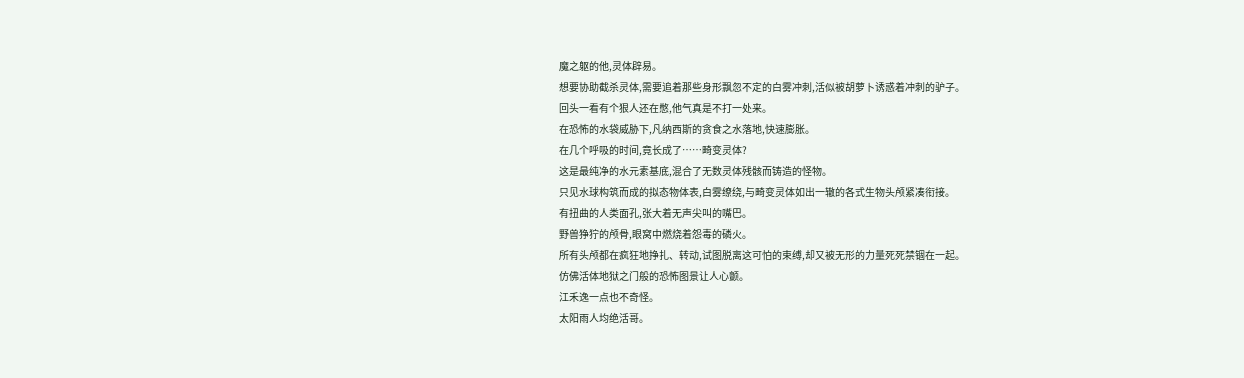魔之躯的他,灵体辟易。
想要协助截杀灵体,需要追着那些身形飘忽不定的白雾冲刺,活似被胡萝卜诱惑着冲刺的驴子。
回头一看有个狠人还在憋,他气真是不打一处来。
在恐怖的水袋威胁下,凡纳西斯的贪食之水落地,快速膨胀。
在几个呼吸的时间,竟长成了……畸变灵体?
这是最纯净的水元素基底,混合了无数灵体残骸而铸造的怪物。
只见水球构筑而成的拟态物体表,白雾缭绕,与畸变灵体如出一辙的各式生物头颅紧凑衔接。
有扭曲的人类面孔,张大着无声尖叫的嘴巴。
野兽狰狞的颅骨,眼窝中燃烧着怨毒的磷火。
所有头颅都在疯狂地挣扎、转动,试图脱离这可怕的束缚,却又被无形的力量死死禁锢在一起。
仿佛活体地狱之门般的恐怖图景让人心颤。
江禾逸一点也不奇怪。
太阳雨人均绝活哥。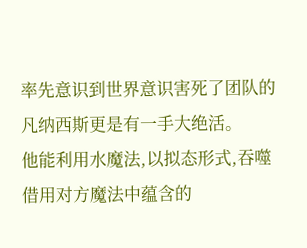率先意识到世界意识害死了团队的凡纳西斯更是有一手大绝活。
他能利用水魔法,以拟态形式,吞噬借用对方魔法中蕴含的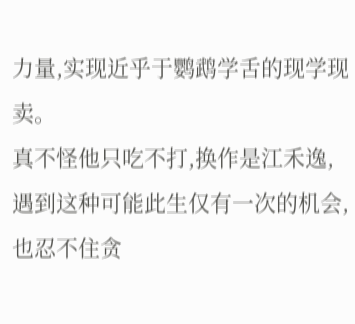力量,实现近乎于鹦鹉学舌的现学现卖。
真不怪他只吃不打,换作是江禾逸,遇到这种可能此生仅有一次的机会,也忍不住贪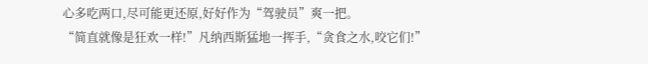心多吃两口,尽可能更还原,好好作为“驾驶员”爽一把。
“简直就像是狂欢一样!”凡纳西斯猛地一挥手,“贪食之水,咬它们!”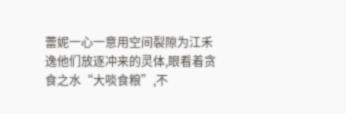蕾妮一心一意用空间裂隙为江禾逸他们放逐冲来的灵体,眼看着贪食之水“大啖食粮”,不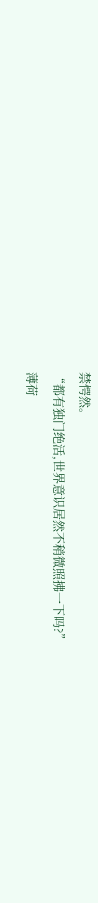禁愕然。
“都有独门绝活,世界意识居然不稍微照拂一下吗?”
薄荷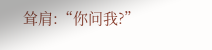耸肩:“你问我?”